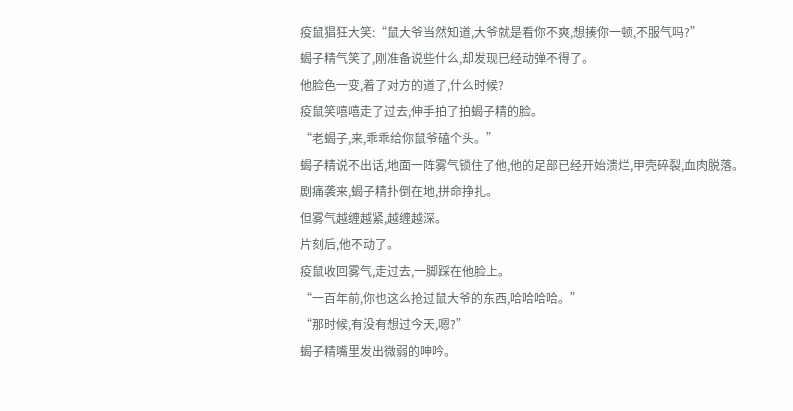疫鼠猖狂大笑:“鼠大爷当然知道,大爷就是看你不爽,想揍你一顿,不服气吗?”
蝎子精气笑了,刚准备说些什么,却发现已经动弹不得了。
他脸色一变,着了对方的道了,什么时候?
疫鼠笑嘻嘻走了过去,伸手拍了拍蝎子精的脸。
“老蝎子,来,乖乖给你鼠爷磕个头。”
蝎子精说不出话,地面一阵雾气锁住了他,他的足部已经开始溃烂,甲壳碎裂,血肉脱落。
剧痛袭来,蝎子精扑倒在地,拼命挣扎。
但雾气越缠越紧,越缠越深。
片刻后,他不动了。
疫鼠收回雾气,走过去,一脚踩在他脸上。
“一百年前,你也这么抢过鼠大爷的东西,哈哈哈哈。”
“那时候,有没有想过今天,嗯?”
蝎子精嘴里发出微弱的呻吟。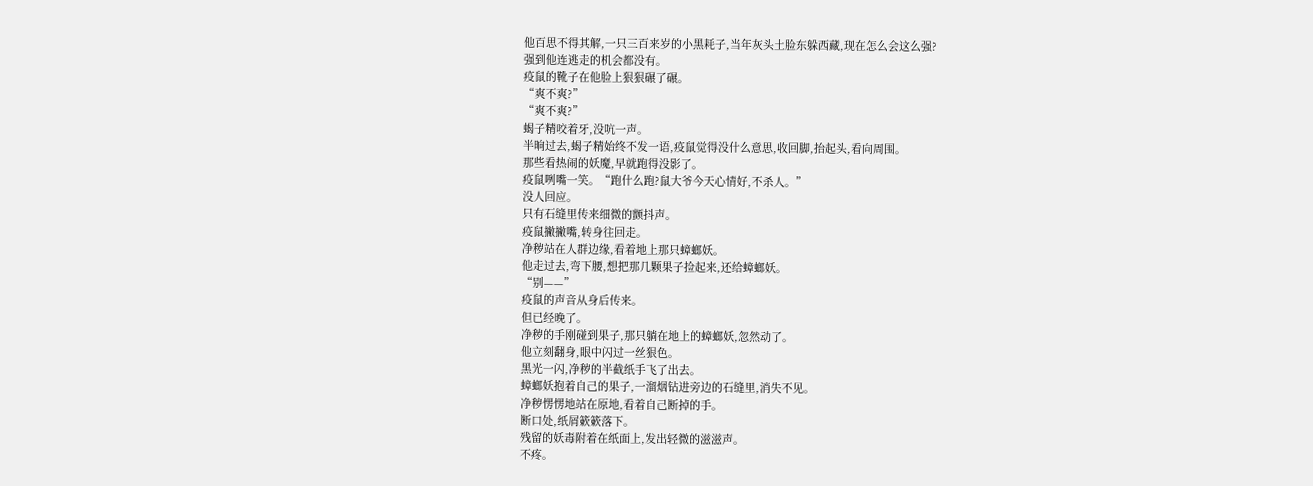他百思不得其解,一只三百来岁的小黑耗子,当年灰头土脸东躲西藏,现在怎么会这么强?
强到他连逃走的机会都没有。
疫鼠的靴子在他脸上狠狠碾了碾。
“爽不爽?”
“爽不爽?”
蝎子精咬着牙,没吭一声。
半晌过去,蝎子精始终不发一语,疫鼠觉得没什么意思,收回脚,抬起头,看向周围。
那些看热闹的妖魔,早就跑得没影了。
疫鼠咧嘴一笑。“跑什么跑?鼠大爷今天心情好,不杀人。”
没人回应。
只有石缝里传来细微的颤抖声。
疫鼠撇撇嘴,转身往回走。
净秽站在人群边缘,看着地上那只蟑螂妖。
他走过去,弯下腰,想把那几颗果子捡起来,还给蟑螂妖。
“别——”
疫鼠的声音从身后传来。
但已经晚了。
净秽的手刚碰到果子,那只躺在地上的蟑螂妖,忽然动了。
他立刻翻身,眼中闪过一丝狠色。
黑光一闪,净秽的半截纸手飞了出去。
蟑螂妖抱着自己的果子,一溜烟钻进旁边的石缝里,消失不见。
净秽愣愣地站在原地,看着自己断掉的手。
断口处,纸屑簌簌落下。
残留的妖毒附着在纸面上,发出轻微的滋滋声。
不疼。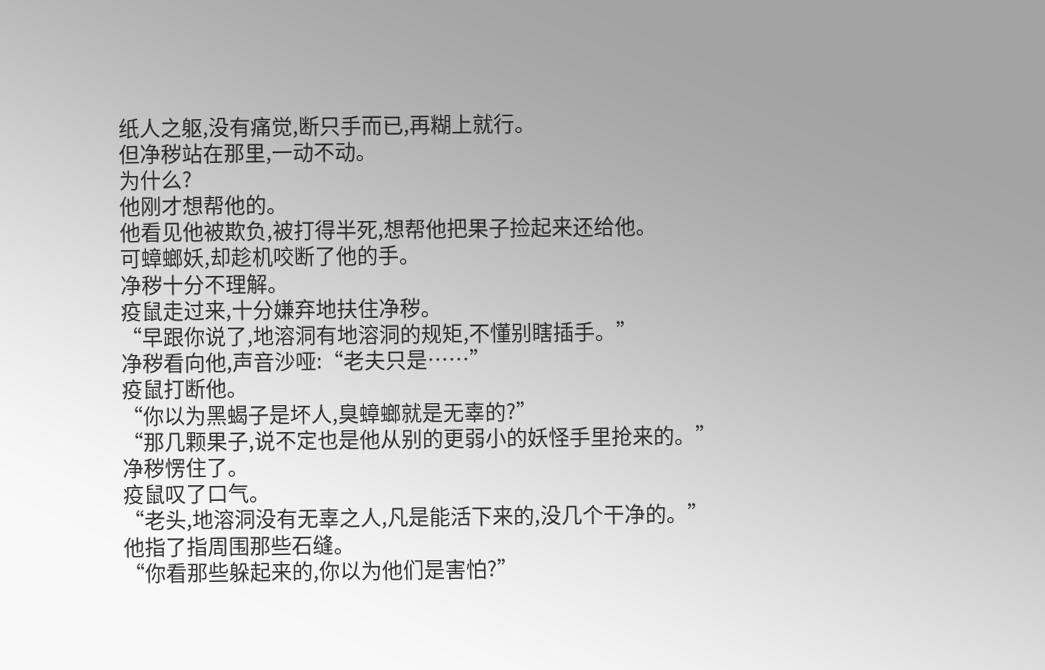纸人之躯,没有痛觉,断只手而已,再糊上就行。
但净秽站在那里,一动不动。
为什么?
他刚才想帮他的。
他看见他被欺负,被打得半死,想帮他把果子捡起来还给他。
可蟑螂妖,却趁机咬断了他的手。
净秽十分不理解。
疫鼠走过来,十分嫌弃地扶住净秽。
“早跟你说了,地溶洞有地溶洞的规矩,不懂别瞎插手。”
净秽看向他,声音沙哑:“老夫只是……”
疫鼠打断他。
“你以为黑蝎子是坏人,臭蟑螂就是无辜的?”
“那几颗果子,说不定也是他从别的更弱小的妖怪手里抢来的。”
净秽愣住了。
疫鼠叹了口气。
“老头,地溶洞没有无辜之人,凡是能活下来的,没几个干净的。”
他指了指周围那些石缝。
“你看那些躲起来的,你以为他们是害怕?”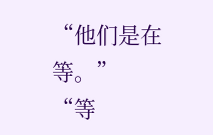“他们是在等。”
“等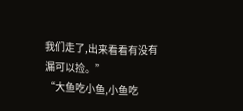我们走了,出来看看有没有漏可以捡。”
“大鱼吃小鱼,小鱼吃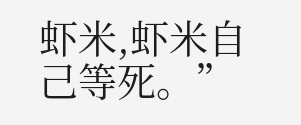虾米,虾米自己等死。”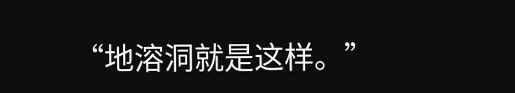“地溶洞就是这样。”